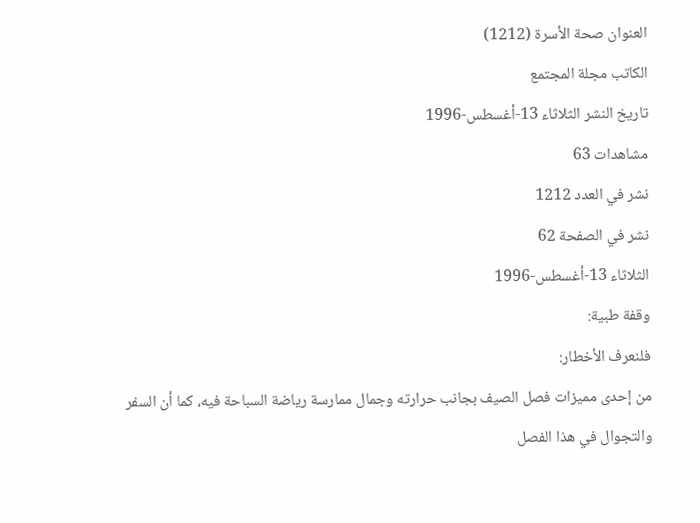العنوان صحة الأسرة (1212)
الكاتب مجلة المجتمع
تاريخ النشر الثلاثاء 13-أغسطس-1996
مشاهدات 63
نشر في العدد 1212
نشر في الصفحة 62
الثلاثاء 13-أغسطس-1996
وقفة طبية:
فلنعرف الأخطار:
من إحدى مميزات فصل الصيف بجانب حرارته وجمال ممارسة رياضة السباحة فيه، كما أن السفر والتجوال في هذا الفصل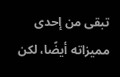تبقى من إحدى مميزاته أيضًا، لكن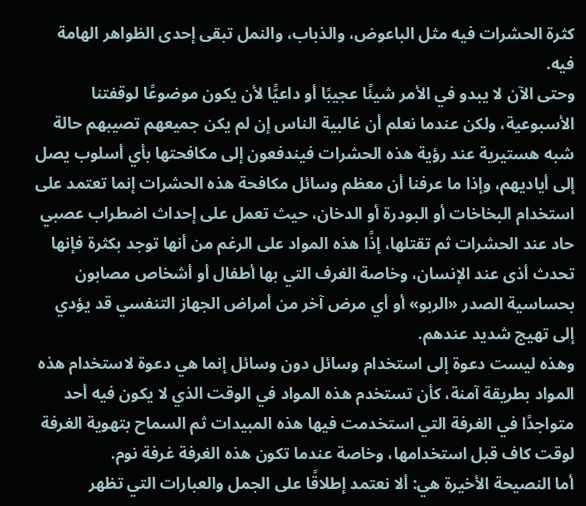كثرة الحشرات فيه مثل الباعوض، والذباب، والنمل تبقى إحدى الظواهر الهامة فيه.
وحتى الآن لا يبدو في الأمر شيئًا عجيبًا أو داعيًّا لأن يكون موضوعًا لوقفتنا الأسبوعية، ولكن عندما نعلم أن غالبية الناس إن لم يكن جميعهم تصيبهم حالة شبه هستيرية عند رؤية هذه الحشرات فيندفعون إلى مكافحتها بأي أسلوب يصل إلى أياديهم، وإذا ما عرفنا أن معظم وسائل مكافحة هذه الحشرات إنما تعتمد على استخدام البخاخات أو البودرة أو الدخان، حيث تعمل على إحداث اضطراب عصبي حاد عند الحشرات ثم تقتلها، إذًا هذه المواد على الرغم من أنها توجد بكثرة فإنها تحدث أذى عند الإنسان، وخاصة الغرف التي بها أطفال أو أشخاص مصابون بحساسية الصدر «الربو» أو أي مرض آخر من أمراض الجهاز التنفسي قد يؤدي إلى تهيج شديد عندهم.
وهذه ليست دعوة إلى استخدام وسائل دون وسائل إنما هي دعوة لاستخدام هذه المواد بطريقة آمنة، كأن تستخدم هذه المواد في الوقت الذي لا يكون فيه أحد متواجدًا في الغرفة التي استخدمت فيها هذه المبيدات ثم السماح بتهوية الغرفة لوقت كاف قبل استخدامها، وخاصة عندما تكون هذه الغرفة غرفة نوم.
أما النصيحة الأخيرة هي: ألا نعتمد إطلاقًا على الجمل والعبارات التي تظهر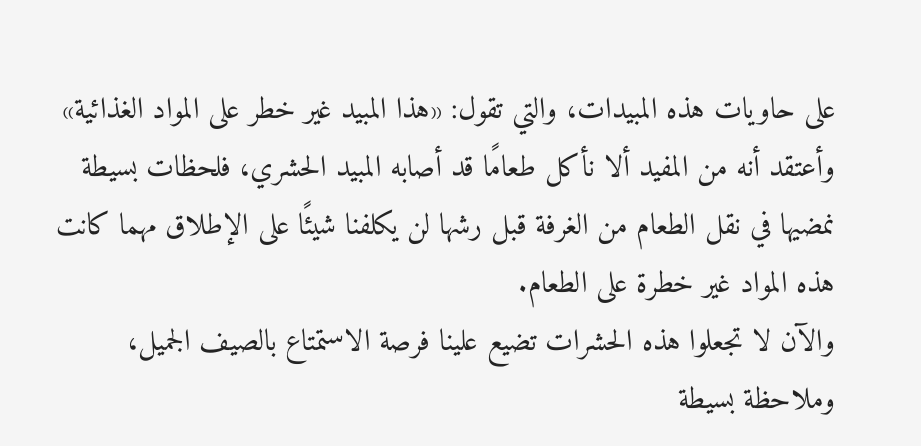على حاويات هذه المبيدات، والتي تقول: «هذا المبيد غير خطر على المواد الغذائية» وأعتقد أنه من المفيد ألا نأكل طعامًا قد أصابه المبيد الحشري، فلحظات بسيطة نمضيها في نقل الطعام من الغرفة قبل رشها لن يكلفنا شيئًا على الإطلاق مهما كانت هذه المواد غير خطرة على الطعام.
والآن لا تجعلوا هذه الحشرات تضيع علينا فرصة الاستمتاع بالصيف الجميل، وملاحظة بسيطة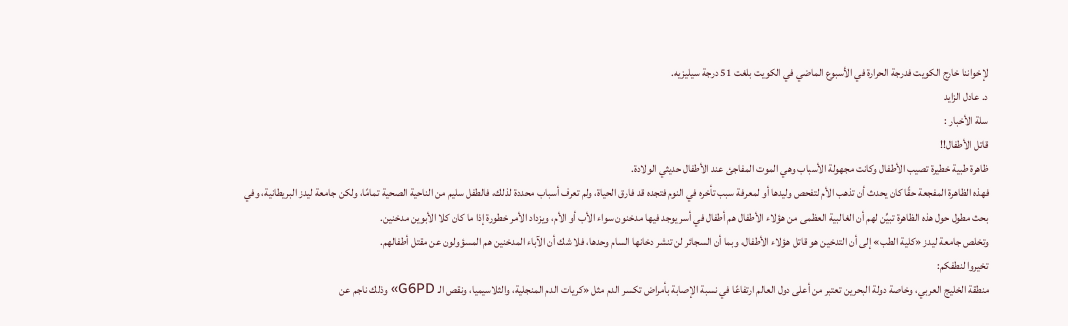لإخواننا خارج الكويت فدرجة الحرارة في الأسبوع الماضي في الكويت بلغت 51 درجة سيليزيه.
د. عادل الزايد
سلة الأخبار :
قاتل الأطفال!!
ظاهرة طبية خطيرة تصيب الأطفال وكانت مجهولة الأسباب وهي الموت المفاجئ عند الأطفال حديثي الولادة.
فهذه الظاهرة المفجعة حقًا كان يحدث أن تذهب الأم لتفحص وليدها أو لمعرفة سبب تأخره في النوم فتجده قد فارق الحياة، ولم تعرف أسباب محددة لذلك، فالطفل سليم من الناحية الصحية تمامًا، ولكن جامعة ليدز البريطانية، وفي بحث مطول حول هذه الظاهرة تبيِّن لهم أن الغالبية العظمى من هؤلاء الأطفال هم أطفال في أسر يوجد فيها مدخنون سواء الأب أو الأم، ويزداد الأمر خطورة إذا ما كان كلا الأبوين مدخنين.
وتخلص جامعة ليدز «كلية الطب» إلى أن التدخين هو قاتل هؤلاء الأطفال، وبما أن السجائر لن تنشر دخانها السام وحدها، فلا شك أن الآباء المدخنين هم المسؤولون عن مقتل أطفالهم.
تخيروا لنطفكم:
منطقة الخليج العربي، وخاصة دولة البحرين تعتبر من أعلى دول العالم ارتفاعًا في نسبة الإصابة بأمراض تكسر الدم مثل «كريات الدم المنجلية، والثلاسيميا، ونقص الـ G6PD» وذلك ناجم عن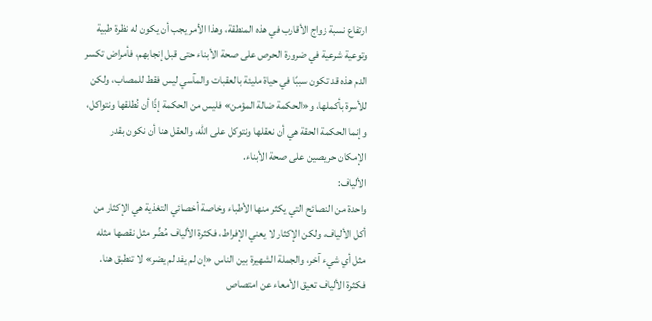ارتفاع نسبة زواج الأقارب في هذه المنطقة، وهذا الأمر يجب أن يكون له نظرة طبية وتوعية شرعية في ضرورة الحرص على صحة الأبناء حتى قبل إنجابهم، فأمراض تكسر الدم هذه قد تكون سببًا في حياة مليئة بالعقبات والمآسي ليس فقط للمصاب، ولكن للأسرة بأكملها، و«الحكمة ضالة المؤمن» فليس من الحكمة إذًا أن نُطلقها ونتواكل، وإنما الحكمة الحقة هي أن نعقلها ونتوكل على الله، والعقل هنا أن نكون بقدر الإمكان حريصين على صحة الأبناء.
الألياف:
واحدة من النصائح التي يكثر منها الأطباء وخاصة أخصائي التغذية هي الإكثار من أكل الألياف، ولكن الإكثار لا يعني الإفراط، فكثرة الألياف مُضِّر مثل نقصها مثله مثل أي شيء آخر، والجملة الشهيرة بين الناس «إن لم يفد لم يضر» لا تنطبق هنا.
فكثرة الألياف تعيق الأمعاء عن امتصاص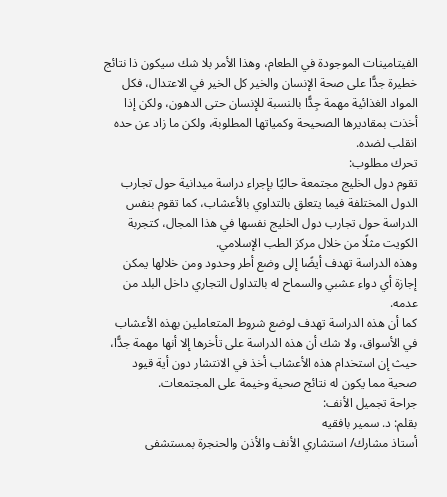الفيتامينات الموجودة في الطعام، وهذا الأمر بلا شك سيكون ذا نتائج خطيرة جدًّا على صحة الإنسان والخير كل الخير في الاعتدال، فكل المواد الغذائية مهمة جِدًّا بالنسبة للإنسان حتى الدهون، ولكن إذا أخذت بمقاديرها الصحيحة وكمياتها المطلوبة، ولكن ما زاد عن حده انقلب لضده.
تحرك مطلوب:
تقوم دول الخليج مجتمعة حاليًا بإجراء دراسة ميدانية حول تجارب الدول المختلفة فيما يتعلق بالتداوي بالأعشاب، كما تقوم بنفس الدراسة حول تجارب دول الخليج نفسها في هذا المجال، كتجربة الكويت مثلًا من خلال مركز الطب الإسلامي.
وهذه الدراسة تهدف أيضًا إلى وضع أطر وحدود ومن خلالها يمكن إجازة أي دواء عشبي والسماح له بالتداول التجاري داخل البلد من عدمه.
كما أن هذه الدراسة تهدف لوضع شروط المتعاملين بهذه الأعشاب في الأسواق، ولا شك أن هذه الدراسة على تأخرها إلا أنها مهمة جدًّا، حيث إن استخدام هذه الأعشاب أخذ في الانتشار دون أية قيود صحية مما يكون له نتائج صحية وخيمة على المجتمعات.
جراحة تجميل الأنف:
بقلم: د. سمير بافقيه
أستاذ مشارك/ استشاري الأنف والأذن والحنجرة بمستشفى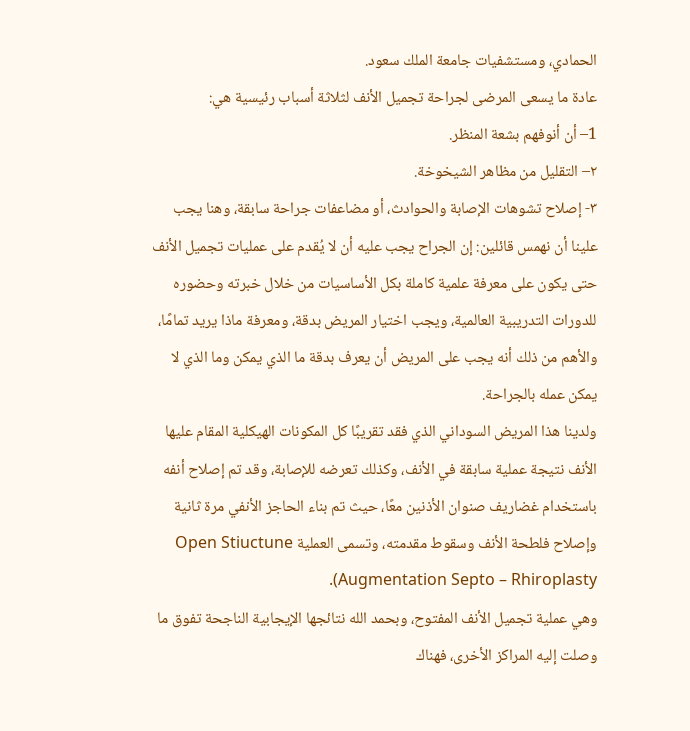الحمادي، ومستشفيات جامعة الملك سعود.
عادة ما يسعى المرضى لجراحة تجميل الأنف لثلاثة أسباب رئيسية هي:
1– أن أنوفهم بشعة المنظر.
٢– التقليل من مظاهر الشيخوخة.
٣- إصلاح تشوهات الإصابة والحوادث، أو مضاعفات جراحة سابقة، وهنا يجب علينا أن نهمس قائلين: إن الجراح يجب عليه أن لا يُقدم على عمليات تجميل الأنف حتى يكون على معرفة علمية كاملة بكل الأساسيات من خلال خبرته وحضوره للدورات التدريبية العالمية، ويجب اختيار المريض بدقة، ومعرفة ماذا يريد تمامًا، والأهم من ذلك أنه يجب على المريض أن يعرف بدقة ما الذي يمكن وما الذي لا يمكن عمله بالجراحة.
ولدينا هذا المريض السوداني الذي فقد تقريبًا كل المكونات الهيكلية المقام عليها الأنف نتيجة عملية سابقة في الأنف، وكذلك تعرضه للإصابة، وقد تم إصلاح أنفه باستخدام غضاريف صنوان الأذنين معًا، حيث تم بناء الحاجز الأنفي مرة ثانية وإصلاح فلطحة الأنف وسقوط مقدمته، وتسمى العملية Open Stiuctune Augmentation Septo – Rhiroplasty).
وهي عملية تجميل الأنف المفتوح، وبحمد الله نتائجها الإيجابية الناجحة تفوق ما وصلت إليه المراكز الأخرى، فهناك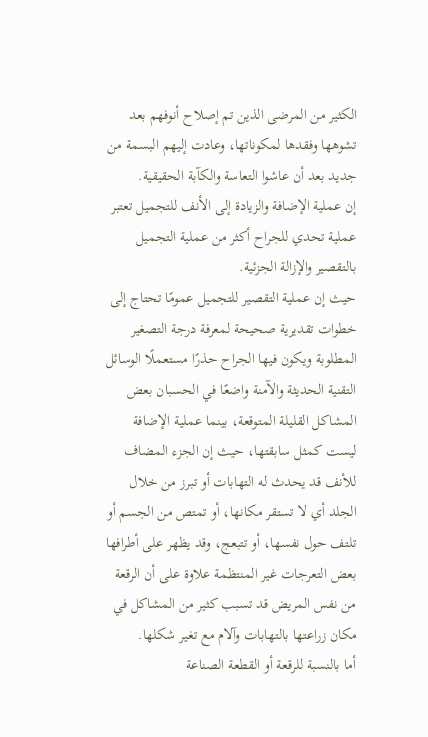الكثير من المرضى الذين تم إصلاح أنوفهم بعد تشوهها وفقدها لمكوناتها، وعادت إليهم البسمة من جديد بعد أن عاشوا التعاسة والكآبة الحقيقية.
إن عملية الإضافة والزيادة إلى الأنف للتجميل تعتبر عملية تحدي للجراح أكثر من عملية التجميل بالتقصير والإزالة الجزئية.
حيث إن عملية التقصير للتجميل عمومًا تحتاج إلى خطوات تقديرية صحيحة لمعرفة درجة التصغير المطلوبة ويكون فيها الجراح حذرًا مستعملًا الوسائل التقنية الحديثة والآمنة واضعًا في الحسبان بعض المشاكل القليلة المتوقعة، بينما عملية الإضافة ليست كمثل سابقتها، حيث إن الجزء المضاف للأنف قد يحدث له التهابات أو تبرز من خلال الجلد أي لا تستقر مكانها، أو تمتص من الجسم أو تلتف حول نفسها، أو تتبعج، وقد يظهر على أطرافها بعض التعرجات غير المنتظمة علاوة على أن الرقعة من نفس المريض قد تسبب كثير من المشاكل في مكان زراعتها بالتهابات وآلام مع تغير شكلها.
أما بالنسبة للرقعة أو القطعة الصناعة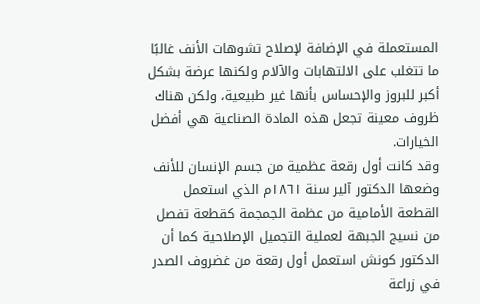المستعملة في الإضافة لإصلاح تشوهات الأنف غالبًا ما تتغلب على الالتهابات والآلام ولكنها عرضة بشكل أكبر للبروز والإحساس بأنها غير طبيعية، ولكن هناك ظروف معينة تجعل هذه المادة الصناعية هي أفضل الخيارات.
وقد كانت أول رقعة عظمية من جسم الإنسان للأنف وضعها الدكتور آلير سنة ١٨٦١م الذي استعمل القطعة الأمامية من عظمة الجمجمة كقطعة تفصل من نسيج الجبهة لعملية التجميل الإصلاحية كما أن الدكتور كونش استعمل أول رقعة من غضروف الصدر في زراعة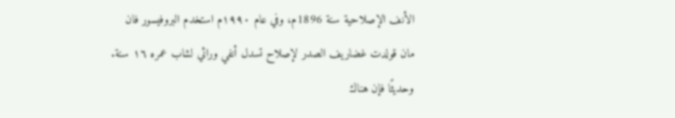الأنف الإصلاحية سنة 1896م، وفي عام ۱۹۹۰م استخدم البروفيسور فان مان قولدت غضاريف الصدر لإصلاح تسدل أنفي وراثي لشاب عمره ١٦ سنة.
وحديثًا فإن هناك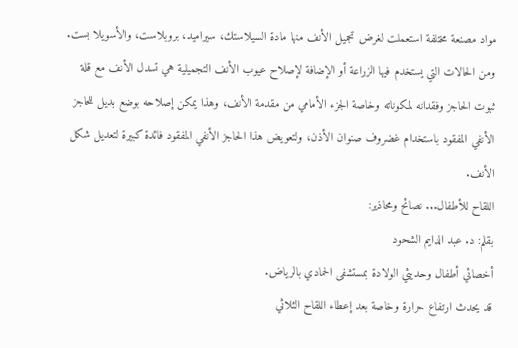مواد مصنعة مختلفة استعملت لغرض تجميل الأنف منها مادة السيلاستك، سيراميد، بروبلاست، والأسویلا بست.
ومن الحالات التي يستخدم فيها الزراعة أو الإضافة لإصلاح عيوب الأنف التجميلية هي تسدل الأنف مع قلة ثبوت الحاجز وفقدانه لمكوناته وخاصة الجزء الأمامي من مقدمة الأنف، وهذا يمكن إصلاحه بوضع بديل للحاجز الأنفي المفقود باستخدام غضروف صنوان الأذن، ولتعويض هذا الحاجز الأنفي المفقود فائدة كبيرة لتعديل شكل الأنف.
اللقاح للأطفال... نصائح ومحاذير:
بقلم: د. عبد الدايم الشحود
أخصائي أطفال وحديثي الولادة بمستشفى الحمادي بالرياض.
قد يحدث ارتفاع حرارة وخاصة بعد إعطاء اللقاح الثلاثي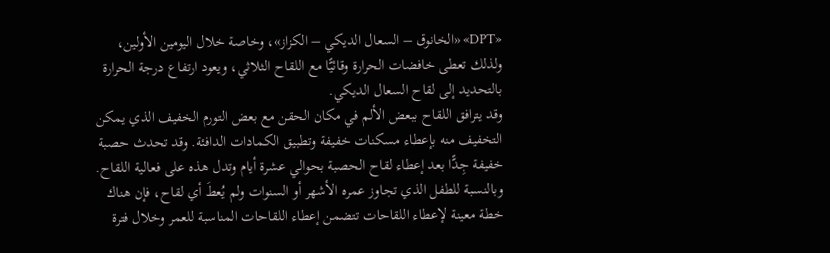«DPT» «الخانوق – السعال الديكي – الكزاز»، وخاصة خلال اليومين الأولين، ولذلك تعطى خافضات الحرارة وقائيًّا مع اللقاح الثلاثي، ويعود ارتفاع درجة الحرارة بالتحديد إلى لقاح السعال الديكي.
وقد يترافق اللقاح ببعض الألم في مكان الحقن مع بعض التورم الخفيف الذي يمكن التخفيف منه بإعطاء مسكنات خفيفة وتطبيق الكمادات الدافئة. وقد تحدث حصبة خفيفة جِدًّا بعد إعطاء لقاح الحصبة بحوالي عشرة أيام وتدل هذه على فعالية اللقاح.
وبالنسبة للطفل الذي تجاوز عمره الأشهر أو السنوات ولم يُعطَ أي لقاح، فإن هناك خطة معينة لإعطاء اللقاحات تتضمن إعطاء اللقاحات المناسبة للعمر وخلال فترة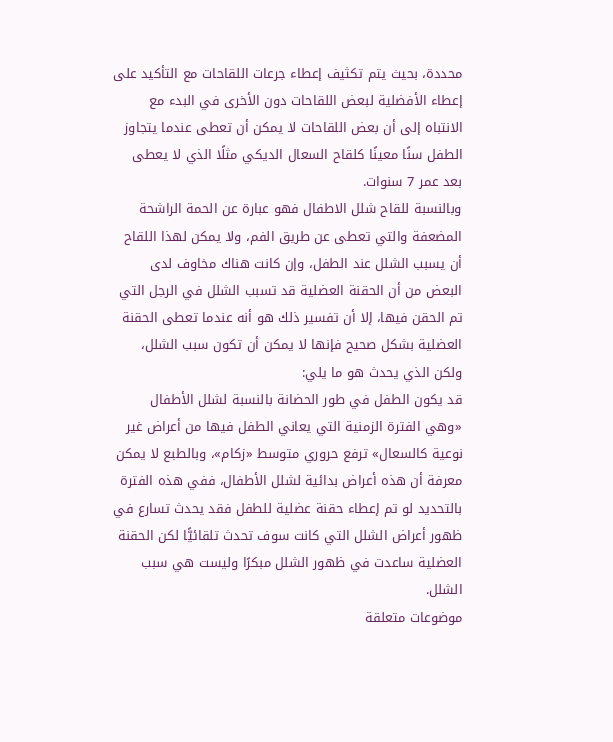محددة، بحيث يتم تكثيف إعطاء جرعات اللقاحات مع التأكيد على إعطاء الأفضلية لبعض اللقاحات دون الأخرى في البدء مع الانتباه إلى أن بعض اللقاحات لا يمكن أن تعطى عندما يتجاوز الطفل سنًا معينًا كلقاح السعال الديكي مثلًا الذي لا يعطى بعد عمر 7 سنوات.
وبالنسبة للقاح شلل الاطفال فهو عبارة عن الحمة الراشحة المضعفة والتي تعطى عن طريق الفم، ولا يمكن لهذا اللقاح أن يسبب الشلل عند الطفل، وإن كانت هناك مخاوف لدى البعض من أن الحقنة العضلية قد تسبب الشلل في الرجل التي تم الحقن فيها، إلا أن تفسير ذلك هو أنه عندما تعطى الحقنة العضلية بشكل صحيح فإنها لا يمكن أن تكون سبب الشلل، ولكن الذي يحدث هو ما يلي:
قد يكون الطفل في طور الحضانة بالنسبة لشلل الأطفال «وهي الفترة الزمنية التي يعاني الطفل فيها من أعراض غير نوعية كالسعال» ترفع حروري متوسط «زكام»، وبالطبع لا يمكن معرفة أن هذه أعراض بدائية لشلل الأطفال، ففي هذه الفترة بالتحديد لو تم إعطاء حقنة عضلية للطفل فقد يحدث تسارع في ظهور أعراض الشلل التي كانت سوف تحدث تلقائيًّا لكن الحقنة العضلية ساعدت في ظهور الشلل مبكرًا وليست هي سبب الشلل.
موضوعات متعلقة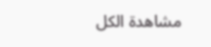مشاهدة الكل